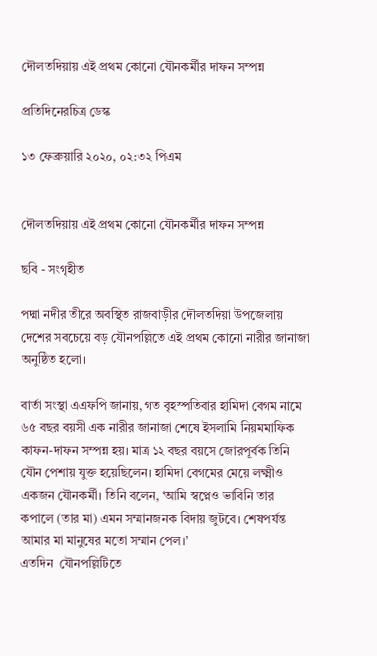দৌলতদিয়ায় এই প্রথম কোনো যৌনকর্মীর দাফন সম্পন্ন

প্রতিদিনেরচিত্র ডেস্ক

১৩ ফেব্রুয়ারি ২০২০, ০২:৩২ পিএম


দৌলতদিয়ায় এই প্রথম কোনো যৌনকর্মীর দাফন সম্পন্ন

ছবি - সংগৃহীত

পদ্মা নদীর তীরে অবস্থিত রাজবাড়ীর দৌলতদিয়া উপজেলায় দেশের সবচেয়ে বড় যৌনপল্লিতে এই প্রথম কোনো নারীর জানাজা অনুষ্ঠিত হলো।

বার্তা সংস্থা এএফপি জানায়, গত বৃহস্পতিবার হামিদা বেগম নামে ৬৫ বছর বয়সী এক নারীর জানাজা শেষে ইসলামি নিয়মমাফিক কাফন-দাফন সম্পন্ন হয়। মাত্র ১২ বছর বয়সে জোরপূর্বক তিনি যৌন পেশায় যুক্ত হয়েছিলেন। হামিদা বেগমের মেয়ে লক্ষ্মীও একজন যৌনকর্মী। তিনি বলেন, ‘আমি স্বপ্নেও ভাবিনি তার কপালে (তার মা) এমন সম্মানজনক বিদায় জুটবে। শেষপর্যন্ত আমার মা মানুষের মতো সম্মান পেল।’
এতদিন  যৌনপল্লিটিতে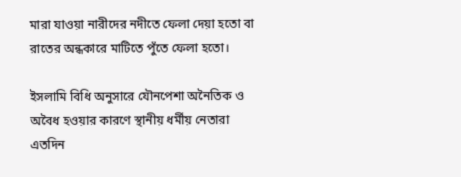মারা যাওয়া নারীদের নদীতে ফেলা দেয়া হতো বা রাতের অন্ধকারে মাটিতে পুঁতে ফেলা হতো।

ইসলামি বিধি অনুসারে যৌনপেশা অনৈতিক ও অবৈধ হওয়ার কারণে স্থানীয় ধর্মীয় নেতারা এতদিন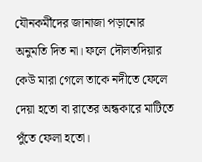যৌনকর্মীদের জানাজা পড়ানোর অনুমতি দিত না। ফলে দৌলতদিয়ার কেউ মারা গেলে তাকে নদীতে ফেলে দেয়া হতো বা রাতের অন্ধকারে মাটিতে পুঁতে ফেলা হতো।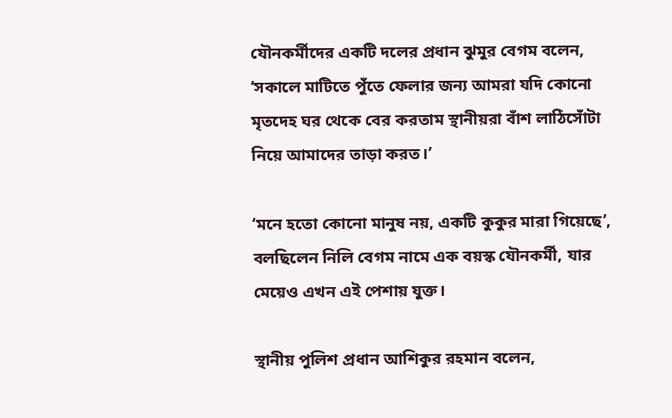যৌনকর্মীদের একটি দলের প্রধান ঝুমুর বেগম বলেন, ‘সকালে মাটিতে পুঁতে ফেলার জন্য আমরা যদি কোনো মৃতদেহ ঘর থেকে বের করতাম স্থানীয়রা বাঁশ লাঠিসোঁটা নিয়ে আমাদের তাড়া করত।’

‘মনে হতো কোনো মানুষ নয়, একটি কুকুর মারা গিয়েছে’, বলছিলেন নিলি বেগম নামে এক বয়স্ক যৌনকর্মী, যার মেয়েও এখন এই পেশায় যুক্ত।

স্থানীয় পুলিশ প্রধান আশিকুর রহমান বলেন,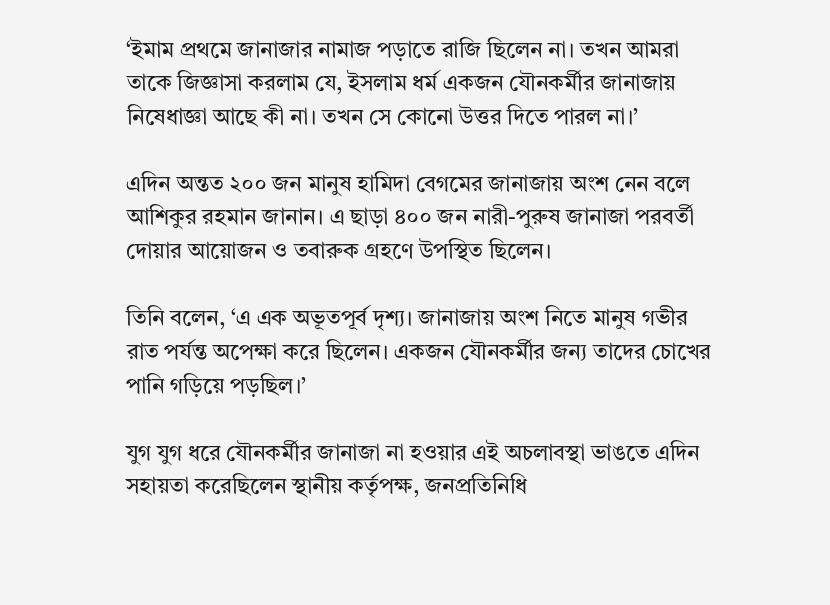‘ইমাম প্রথমে জানাজার নামাজ পড়াতে রাজি ছিলেন না। তখন আমরা তাকে জিজ্ঞাসা করলাম যে, ইসলাম ধর্ম একজন যৌনকর্মীর জানাজায় নিষেধাজ্ঞা আছে কী না। তখন সে কোনো উত্তর দিতে পারল না।’

এদিন অন্তত ২০০ জন মানুষ হামিদা বেগমের জানাজায় অংশ নেন বলে আশিকুর রহমান জানান। এ ছাড়া ৪০০ জন নারী-পুরুষ জানাজা পরবর্তী দোয়ার আয়োজন ও তবারুক গ্রহণে উপস্থিত ছিলেন।

তিনি বলেন, ‘এ এক অভূতপূর্ব দৃশ্য। জানাজায় অংশ নিতে মানুষ গভীর রাত পর্যন্ত অপেক্ষা করে ছিলেন। একজন যৌনকর্মীর জন্য তাদের চোখের পানি গড়িয়ে পড়ছিল।’

যুগ যুগ ধরে যৌনকর্মীর জানাজা না হওয়ার এই অচলাবস্থা ভাঙতে এদিন সহায়তা করেছিলেন স্থানীয় কর্তৃপক্ষ, জনপ্রতিনিধি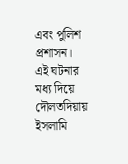এবং পুলিশ প্রশাসন। এই ঘটনার মধ্য দিয়ে দৌলতদিয়ায় ইসলামি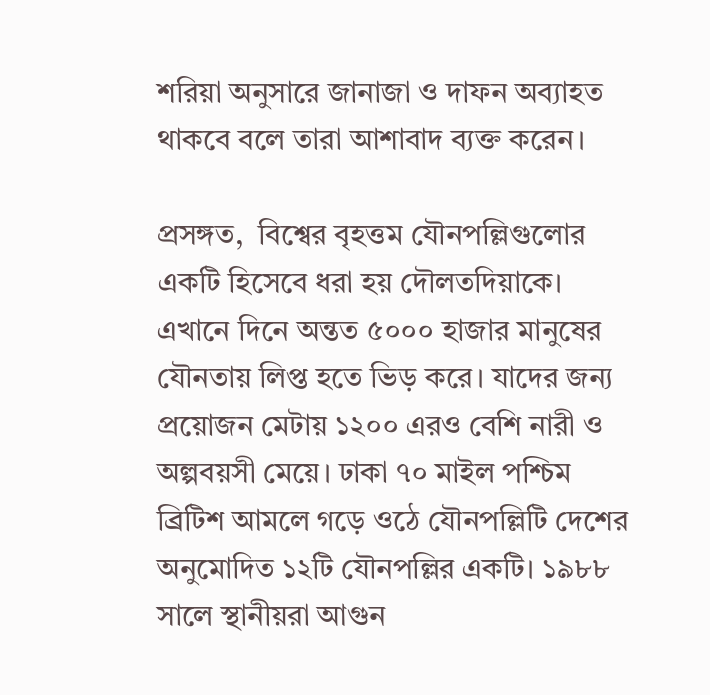শরিয়া অনুসারে জানাজা ও দাফন অব্যাহত থাকবে বলে তারা আশাবাদ ব্যক্ত করেন।

প্রসঙ্গত,  বিশ্বের বৃহত্তম যৌনপল্লিগুলোর একটি হিসেবে ধরা হয় দৌলতদিয়াকে। এখানে দিনে অন্তত ৫০০০ হাজার মানুষের যৌনতায় লিপ্ত হতে ভিড় করে। যাদের জন্য প্রয়োজন মেটায় ১২০০ এরও বেশি নারী ও অল্পবয়সী মেয়ে। ঢাকা ৭০ মাইল পশ্চিম ব্রিটিশ আমলে গড়ে ওঠে যৌনপল্লিটি দেশের অনুমোদিত ১২টি যৌনপল্লির একটি। ১৯৮৮ সালে স্থানীয়রা আগুন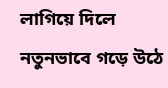লাগিয়ে দিলে নতুনভাবে গড়ে উঠে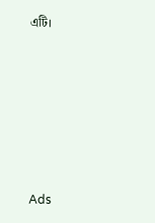এটি।







Ads